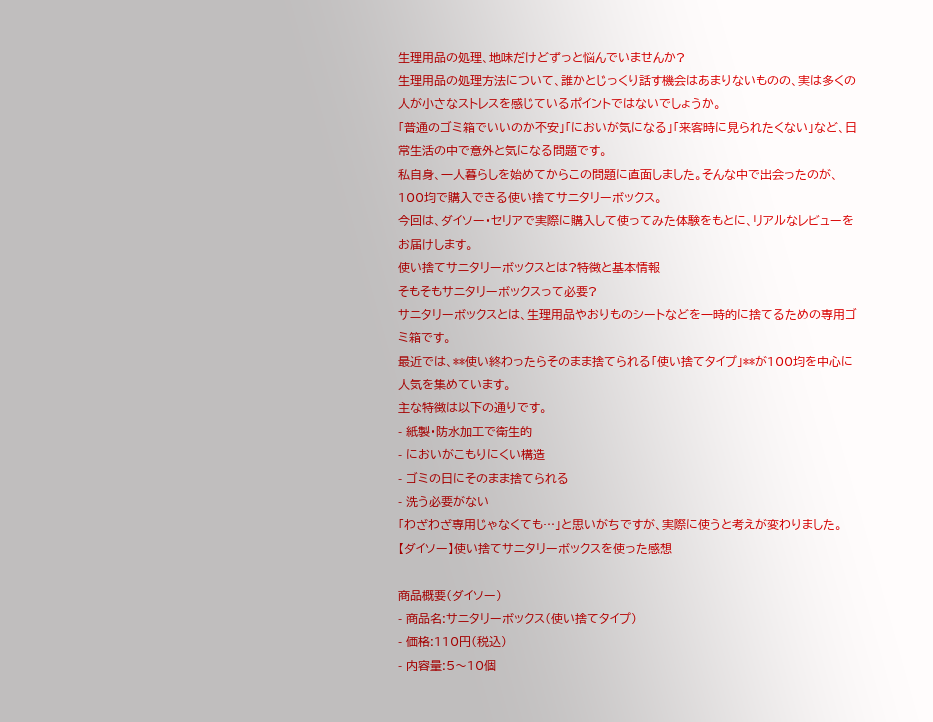生理用品の処理、地味だけどずっと悩んでいませんか?
生理用品の処理方法について、誰かとじっくり話す機会はあまりないものの、実は多くの人が小さなストレスを感じているポイントではないでしょうか。
「普通のゴミ箱でいいのか不安」「においが気になる」「来客時に見られたくない」など、日常生活の中で意外と気になる問題です。
私自身、一人暮らしを始めてからこの問題に直面しました。そんな中で出会ったのが、100均で購入できる使い捨てサニタリーボックス。
今回は、ダイソー・セリアで実際に購入して使ってみた体験をもとに、リアルなレビューをお届けします。
使い捨てサニタリーボックスとは?特徴と基本情報
そもそもサニタリーボックスって必要?
サニタリーボックスとは、生理用品やおりものシートなどを一時的に捨てるための専用ゴミ箱です。
最近では、**使い終わったらそのまま捨てられる「使い捨てタイプ」**が100均を中心に人気を集めています。
主な特徴は以下の通りです。
- 紙製・防水加工で衛生的
- においがこもりにくい構造
- ゴミの日にそのまま捨てられる
- 洗う必要がない
「わざわざ専用じゃなくても…」と思いがちですが、実際に使うと考えが変わりました。
【ダイソー】使い捨てサニタリーボックスを使った感想

商品概要(ダイソー)
- 商品名:サニタリーボックス(使い捨てタイプ)
- 価格:110円(税込)
- 内容量:5〜10個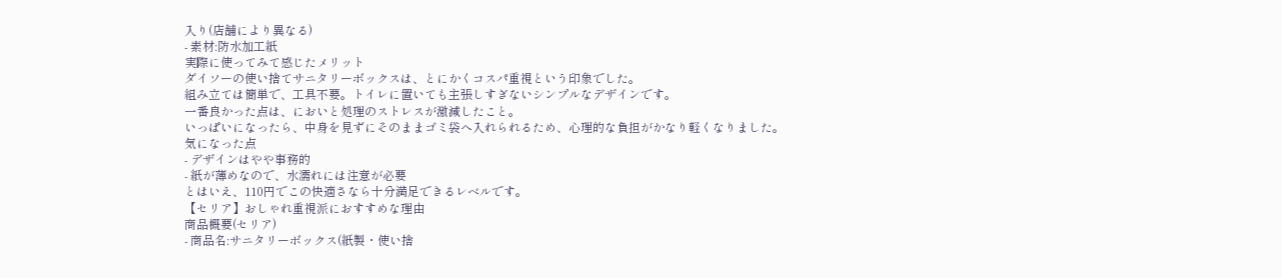入り(店舗により異なる)
- 素材:防水加工紙
実際に使ってみて感じたメリット
ダイソーの使い捨てサニタリーボックスは、とにかくコスパ重視という印象でした。
組み立ては簡単で、工具不要。トイレに置いても主張しすぎないシンプルなデザインです。
一番良かった点は、においと処理のストレスが激減したこと。
いっぱいになったら、中身を見ずにそのままゴミ袋へ入れられるため、心理的な負担がかなり軽くなりました。
気になった点
- デザインはやや事務的
- 紙が薄めなので、水濡れには注意が必要
とはいえ、110円でこの快適さなら十分満足できるレベルです。
【セリア】おしゃれ重視派におすすめな理由
商品概要(セリア)
- 商品名:サニタリーボックス(紙製・使い捨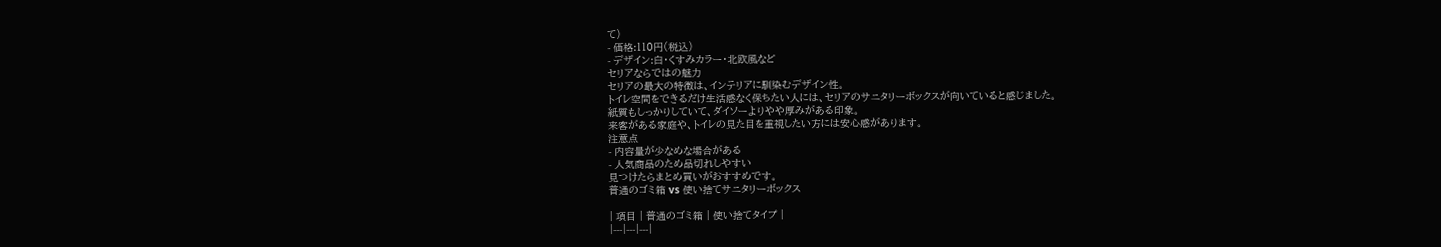て)
- 価格:110円(税込)
- デザイン:白・くすみカラー・北欧風など
セリアならではの魅力
セリアの最大の特徴は、インテリアに馴染むデザイン性。
トイレ空間をできるだけ生活感なく保ちたい人には、セリアのサニタリーボックスが向いていると感じました。
紙質もしっかりしていて、ダイソーよりやや厚みがある印象。
来客がある家庭や、トイレの見た目を重視したい方には安心感があります。
注意点
- 内容量が少なめな場合がある
- 人気商品のため品切れしやすい
見つけたらまとめ買いがおすすめです。
普通のゴミ箱 vs 使い捨てサニタリーボックス

| 項目 | 普通のゴミ箱 | 使い捨てタイプ |
|---|---|---|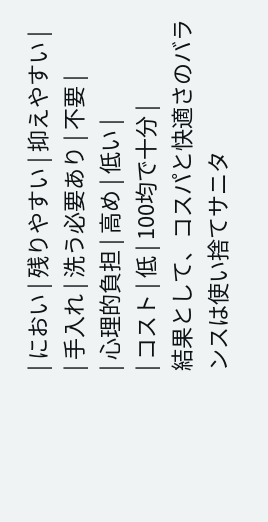| におい | 残りやすい | 抑えやすい |
| 手入れ | 洗う必要あり | 不要 |
| 心理的負担 | 高め | 低い |
| コスト | 低 | 100均で十分 |
結果として、コスパと快適さのバランスは使い捨てサニタ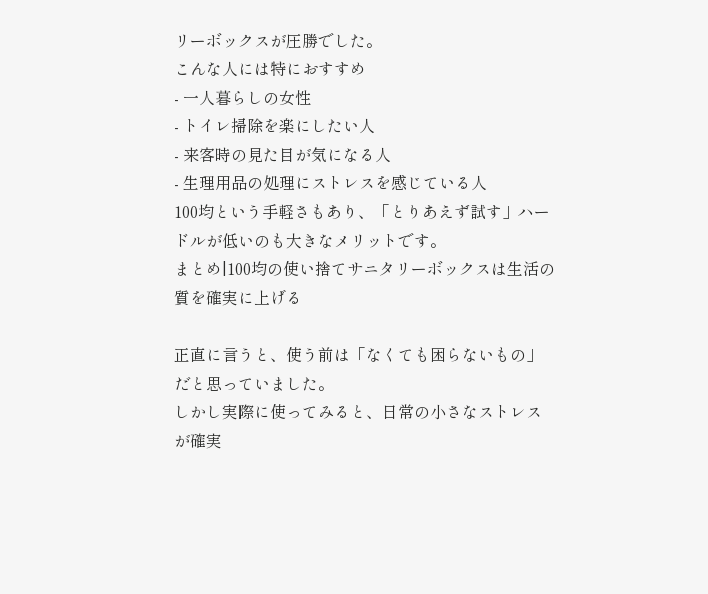リーボックスが圧勝でした。
こんな人には特におすすめ
- 一人暮らしの女性
- トイレ掃除を楽にしたい人
- 来客時の見た目が気になる人
- 生理用品の処理にストレスを感じている人
100均という手軽さもあり、「とりあえず試す」ハードルが低いのも大きなメリットです。
まとめ|100均の使い捨てサニタリーボックスは生活の質を確実に上げる

正直に言うと、使う前は「なくても困らないもの」だと思っていました。
しかし実際に使ってみると、日常の小さなストレスが確実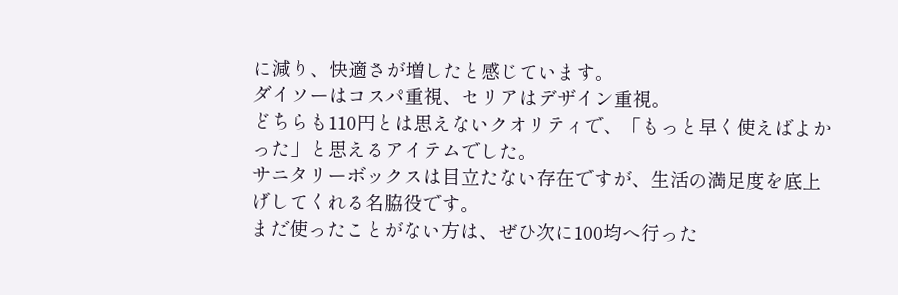に減り、快適さが増したと感じています。
ダイソーはコスパ重視、セリアはデザイン重視。
どちらも110円とは思えないクオリティで、「もっと早く使えばよかった」と思えるアイテムでした。
サニタリーボックスは目立たない存在ですが、生活の満足度を底上げしてくれる名脇役です。
まだ使ったことがない方は、ぜひ次に100均へ行った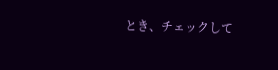とき、チェックして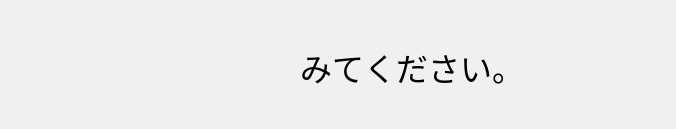みてください。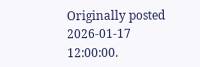Originally posted 2026-01-17 12:00:00.